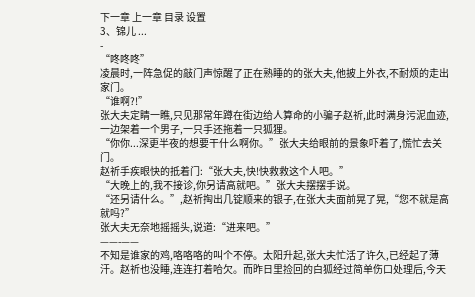下一章 上一章 目录 设置
3、锦儿 ...
-
“咚咚咚”
凌晨时,一阵急促的敲门声惊醒了正在熟睡的的张大夫,他披上外衣,不耐烦的走出家门。
“谁啊?!”
张大夫定睛一瞧,只见那常年蹲在街边给人算命的小骗子赵祈,此时满身污泥血迹,一边架着一个男子,一只手还拖着一只狐狸。
“你你...深更半夜的想要干什么啊你。”张大夫给眼前的景象吓着了,慌忙去关门。
赵祈手疾眼快的抵着门:“张大夫,快!快救救这个人吧。”
“大晚上的,我不接诊,你另请高就吧。”张大夫摆摆手说。
“还另请什么。”,赵祈掏出几锭顺来的银子,在张大夫面前晃了晃,“您不就是高就吗?”
张大夫无奈地摇摇头,说道:“进来吧。”
——-——
不知是谁家的鸡,咯咯咯的叫个不停。太阳升起,张大夫忙活了许久,已经起了薄汗。赵祈也没睡,连连打着哈欠。而昨日里捡回的白狐经过简单伤口处理后,今天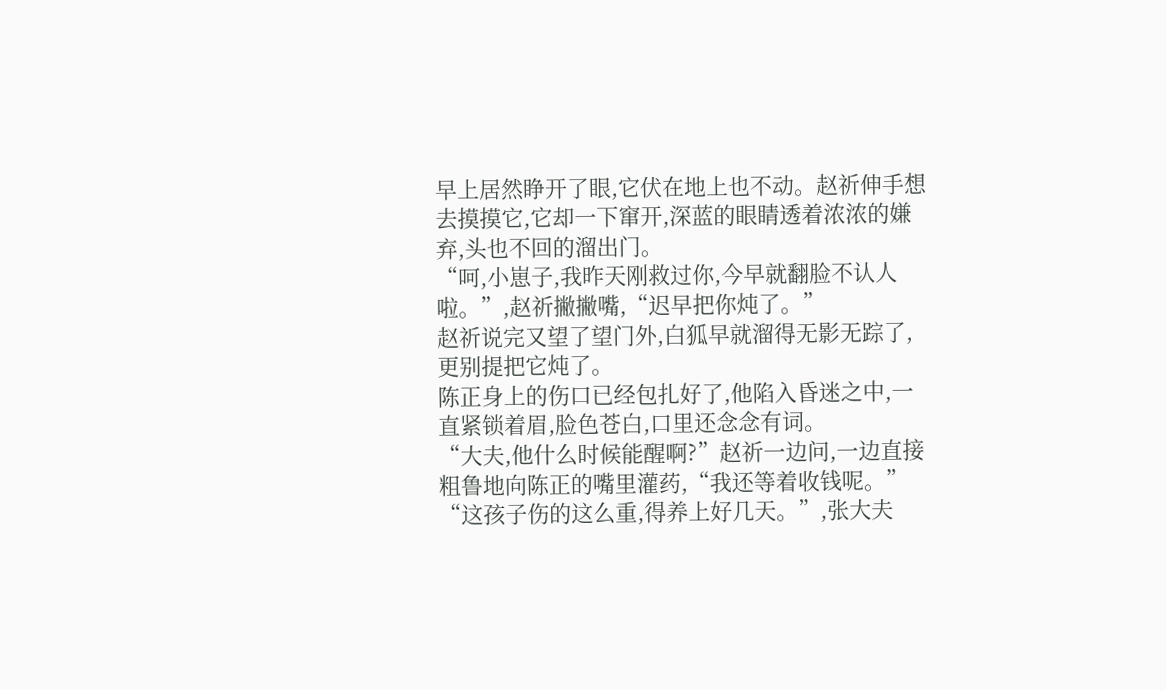早上居然睁开了眼,它伏在地上也不动。赵祈伸手想去摸摸它,它却一下窜开,深蓝的眼睛透着浓浓的嫌弃,头也不回的溜出门。
“呵,小崽子,我昨天刚救过你,今早就翻脸不认人啦。”,赵祈撇撇嘴,“迟早把你炖了。”
赵祈说完又望了望门外,白狐早就溜得无影无踪了,更别提把它炖了。
陈正身上的伤口已经包扎好了,他陷入昏迷之中,一直紧锁着眉,脸色苍白,口里还念念有词。
“大夫,他什么时候能醒啊?”赵祈一边问,一边直接粗鲁地向陈正的嘴里灌药,“我还等着收钱呢。”
“这孩子伤的这么重,得养上好几天。”,张大夫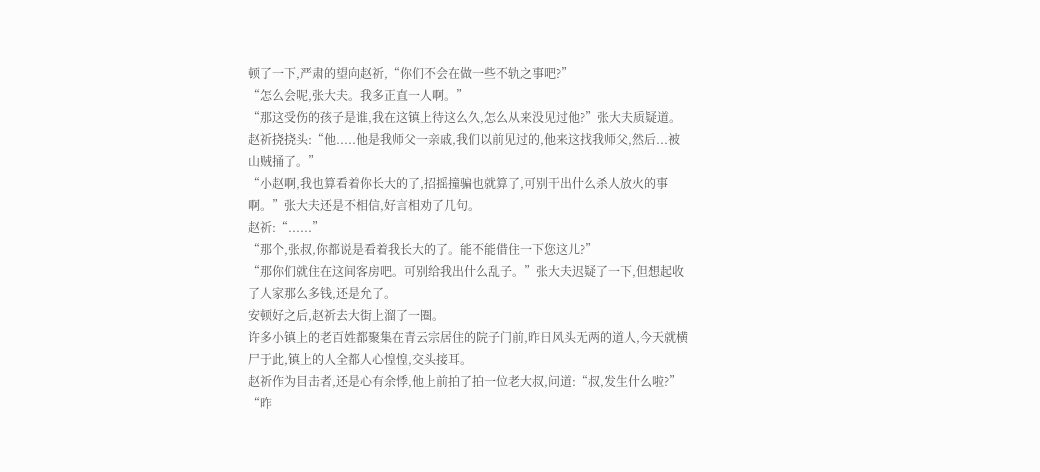顿了一下,严肃的望向赵祈,“你们不会在做一些不轨之事吧?”
“怎么会呢,张大夫。我多正直一人啊。”
“那这受伤的孩子是谁,我在这镇上待这么久,怎么从来没见过他?”张大夫质疑道。
赵祈挠挠头:“他.....他是我师父一亲戚,我们以前见过的,他来这找我师父,然后...被山贼捅了。”
“小赵啊,我也算看着你长大的了,招摇撞骗也就算了,可别干出什么杀人放火的事啊。”张大夫还是不相信,好言相劝了几句。
赵祈:“......”
“那个,张叔,你都说是看着我长大的了。能不能借住一下您这儿?”
“那你们就住在这间客房吧。可别给我出什么乱子。”张大夫迟疑了一下,但想起收了人家那么多钱,还是允了。
安顿好之后,赵祈去大街上溜了一圈。
许多小镇上的老百姓都聚集在青云宗居住的院子门前,昨日风头无两的道人,今天就横尸于此,镇上的人全都人心惶惶,交头接耳。
赵祈作为目击者,还是心有余悸,他上前拍了拍一位老大叔,问道:“叔,发生什么啦?”
“昨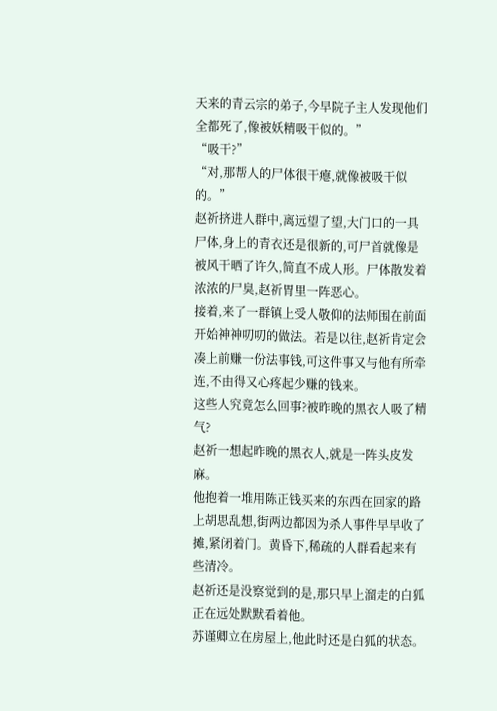天来的青云宗的弟子,今早院子主人发现他们全都死了,像被妖精吸干似的。”
“吸干?”
“对,那帮人的尸体很干瘪,就像被吸干似的。”
赵祈挤进人群中,离远望了望,大门口的一具尸体,身上的青衣还是很新的,可尸首就像是被风干晒了许久,简直不成人形。尸体散发着浓浓的尸臭,赵祈胃里一阵恶心。
接着,来了一群镇上受人敬仰的法师围在前面开始神神叨叨的做法。若是以往,赵祈肯定会凑上前赚一份法事钱,可这件事又与他有所牵连,不由得又心疼起少赚的钱来。
这些人究竟怎么回事?被昨晚的黑衣人吸了精气?
赵祈一想起昨晚的黑衣人,就是一阵头皮发麻。
他抱着一堆用陈正钱买来的东西在回家的路上胡思乱想,街两边都因为杀人事件早早收了摊,紧闭着门。黄昏下,稀疏的人群看起来有些清冷。
赵祈还是没察觉到的是,那只早上溜走的白狐正在远处默默看着他。
苏谨卿立在房屋上,他此时还是白狐的状态。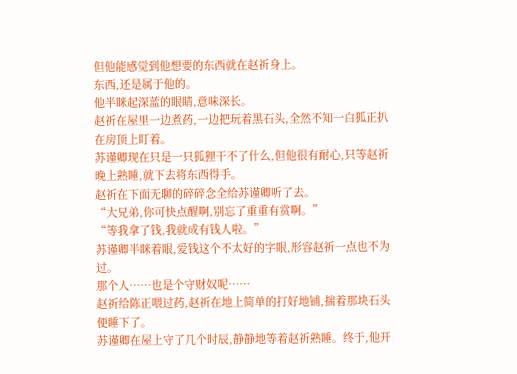但他能感觉到他想要的东西就在赵祈身上。
东西,还是属于他的。
他半眯起深蓝的眼睛,意味深长。
赵祈在屋里一边煮药,一边把玩着黑石头,全然不知一白狐正扒在房顶上盯着。
苏谨卿现在只是一只狐狸干不了什么,但他很有耐心,只等赵祈晚上熟睡,就下去将东西得手。
赵祈在下面无聊的碎碎念全给苏谨卿听了去。
“大兄弟,你可快点醒啊,别忘了重重有赏啊。”
“等我拿了钱,我就成有钱人啦。”
苏谨卿半眯着眼,爱钱这个不太好的字眼,形容赵祈一点也不为过。
那个人……也是个守财奴呢……
赵祈给陈正喂过药,赵祈在地上简单的打好地铺,揣着那块石头便睡下了。
苏谨卿在屋上守了几个时辰,静静地等着赵祈熟睡。终于,他开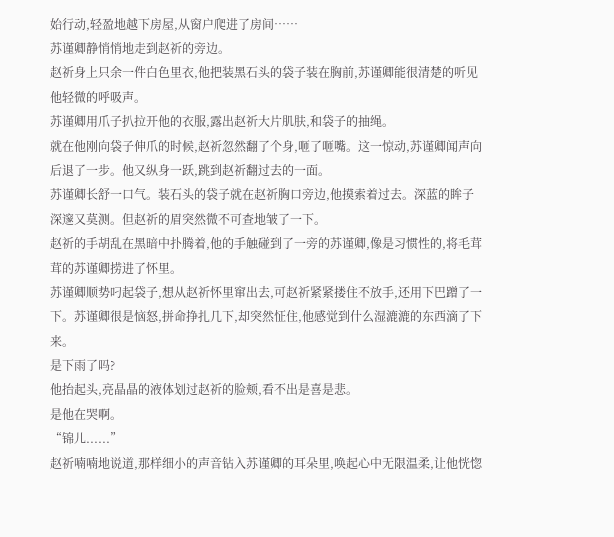始行动,轻盈地越下房屋,从窗户爬进了房间……
苏谨卿静悄悄地走到赵祈的旁边。
赵祈身上只余一件白色里衣,他把装黑石头的袋子装在胸前,苏谨卿能很清楚的听见他轻微的呼吸声。
苏谨卿用爪子扒拉开他的衣服,露出赵祈大片肌肤,和袋子的抽绳。
就在他刚向袋子伸爪的时候,赵祈忽然翻了个身,咂了咂嘴。这一惊动,苏谨卿闻声向后退了一步。他又纵身一跃,跳到赵祈翻过去的一面。
苏谨卿长舒一口气。装石头的袋子就在赵祈胸口旁边,他摸索着过去。深蓝的眸子深邃又莫测。但赵祈的眉突然微不可查地皱了一下。
赵祈的手胡乱在黑暗中扑腾着,他的手触碰到了一旁的苏谨卿,像是习惯性的,将毛茸茸的苏谨卿捞进了怀里。
苏谨卿顺势叼起袋子,想从赵祈怀里窜出去,可赵祈紧紧搂住不放手,还用下巴蹭了一下。苏谨卿很是恼怒,拼命挣扎几下,却突然怔住,他感觉到什么湿漉漉的东西滴了下来。
是下雨了吗?
他抬起头,亮晶晶的液体划过赵祈的脸颊,看不出是喜是悲。
是他在哭啊。
“锦儿......”
赵祈喃喃地说道,那样细小的声音钻入苏谨卿的耳朵里,唤起心中无限温柔,让他恍惚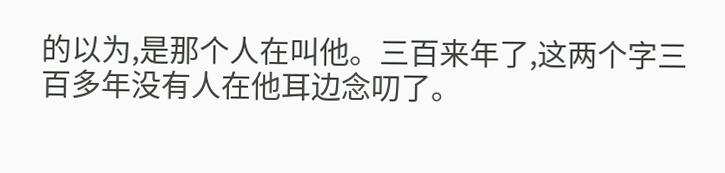的以为,是那个人在叫他。三百来年了,这两个字三百多年没有人在他耳边念叨了。